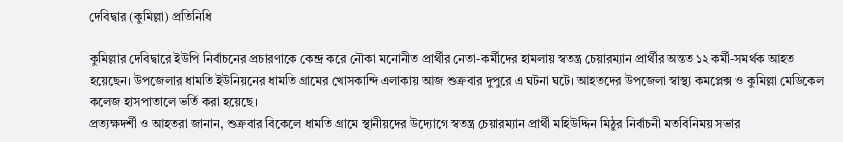দেবিদ্বার (কুমিল্লা) প্রতিনিধি

কুমিল্লার দেবিদ্বারে ইউপি নির্বাচনের প্রচারণাকে কেন্দ্র করে নৌকা মনোনীত প্রার্থীর নেতা-কর্মীদের হামলায় স্বতন্ত্র চেয়ারম্যান প্রার্থীর অন্তত ১২ কর্মী-সমর্থক আহত হয়েছেন। উপজেলার ধামতি ইউনিয়নের ধামতি গ্রামের খোসকান্দি এলাকায় আজ শুক্রবার দুপুরে এ ঘটনা ঘটে। আহতদের উপজেলা স্বাস্থ্য কমপ্লেক্স ও কুমিল্লা মেডিকেল কলেজ হাসপাতালে ভর্তি করা হয়েছে।
প্রত্যক্ষদর্শী ও আহতরা জানান, শুক্রবার বিকেলে ধামতি গ্রামে স্থানীয়দের উদ্যোগে স্বতন্ত্র চেয়ারম্যান প্রার্থী মহিউদ্দিন মিঠুর নির্বাচনী মতবিনিময় সভার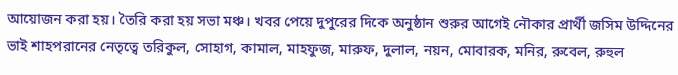আয়োজন করা হয়। তৈরি করা হয় সভা মঞ্চ। খবর পেয়ে দুপুরের দিকে অনুষ্ঠান শুরুর আগেই নৌকার প্রার্থী জসিম উদ্দিনের ভাই শাহপরানের নেতৃত্বে তরিকুল, সোহাগ, কামাল, মাহফুজ, মারুফ, দুলাল, নয়ন, মোবারক, মনির, রুবেল, রুহুল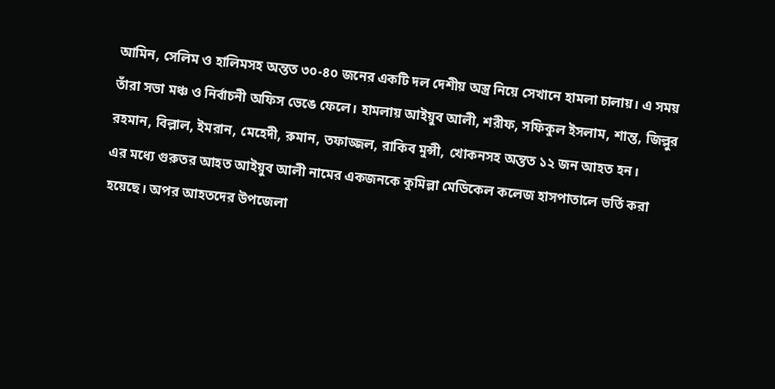আমিন, সেলিম ও হালিমসহ অন্তত ৩০-৪০ জনের একটি দল দেশীয় অস্ত্র নিয়ে সেখানে হামলা চালায়। এ সময় তাঁরা সভা মঞ্চ ও নির্বাচনী অফিস ভেঙে ফেলে। হামলায় আইয়ুব আলী, শরীফ, সফিকুল ইসলাম, শান্ত, জিল্লুর রহমান, বিল্লাল, ইমরান, মেহেদী, রুমান, তফাজ্জল, রাকিব মুন্সী, খোকনসহ অন্তত ১২ জন আহত হন।
এর মধ্যে গুরুতর আহত আইয়ুব আলী নামের একজনকে কুমিল্লা মেডিকেল কলেজ হাসপাতালে ভর্তি করা হয়েছে। অপর আহতদের উপজেলা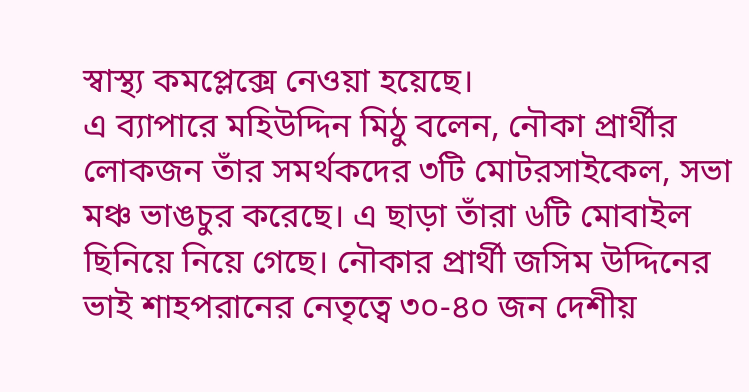স্বাস্থ্য কমপ্লেক্সে নেওয়া হয়েছে।
এ ব্যাপারে মহিউদ্দিন মিঠু বলেন, নৌকা প্রার্থীর লোকজন তাঁর সমর্থকদের ৩টি মোটরসাইকেল, সভা মঞ্চ ভাঙচুর করেছে। এ ছাড়া তাঁরা ৬টি মোবাইল ছিনিয়ে নিয়ে গেছে। নৌকার প্রার্থী জসিম উদ্দিনের ভাই শাহপরানের নেতৃত্বে ৩০-৪০ জন দেশীয়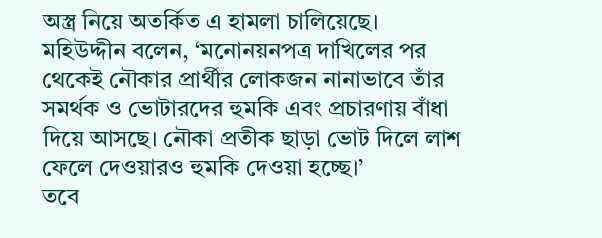অস্ত্র নিয়ে অতর্কিত এ হামলা চালিয়েছে।
মহিউদ্দীন বলেন, ‘মনোনয়নপত্র দাখিলের পর থেকেই নৌকার প্রার্থীর লোকজন নানাভাবে তাঁর সমর্থক ও ভোটারদের হুমকি এবং প্রচারণায় বাঁধা দিয়ে আসছে। নৌকা প্রতীক ছাড়া ভোট দিলে লাশ ফেলে দেওয়ারও হুমকি দেওয়া হচ্ছে।’
তবে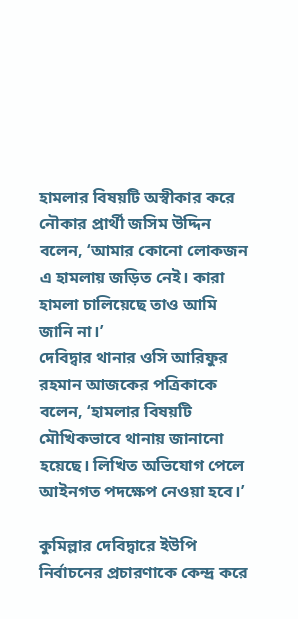হামলার বিষয়টি অস্বীকার করে নৌকার প্রার্থী জসিম উদ্দিন বলেন, ‘আমার কোনো লোকজন এ হামলায় জড়িত নেই। কারা হামলা চালিয়েছে তাও আমি জানি না।’
দেবিদ্বার থানার ওসি আরিফুর রহমান আজকের পত্রিকাকে বলেন, ‘হামলার বিষয়টি মৌখিকভাবে থানায় জানানো হয়েছে। লিখিত অভিযোগ পেলে আইনগত পদক্ষেপ নেওয়া হবে।’

কুমিল্লার দেবিদ্বারে ইউপি নির্বাচনের প্রচারণাকে কেন্দ্র করে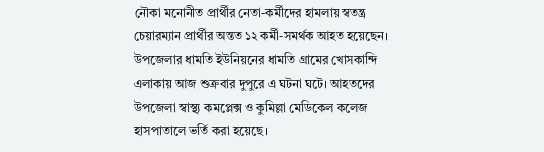নৌকা মনোনীত প্রার্থীর নেতা-কর্মীদের হামলায় স্বতন্ত্র চেয়ারম্যান প্রার্থীর অন্তত ১২ কর্মী-সমর্থক আহত হয়েছেন। উপজেলার ধামতি ইউনিয়নের ধামতি গ্রামের খোসকান্দি এলাকায় আজ শুক্রবার দুপুরে এ ঘটনা ঘটে। আহতদের উপজেলা স্বাস্থ্য কমপ্লেক্স ও কুমিল্লা মেডিকেল কলেজ হাসপাতালে ভর্তি করা হয়েছে।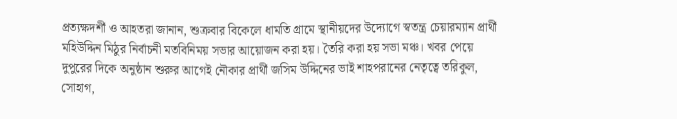প্রত্যক্ষদর্শী ও আহতরা জানান, শুক্রবার বিকেলে ধামতি গ্রামে স্থানীয়দের উদ্যোগে স্বতন্ত্র চেয়ারম্যান প্রার্থী মহিউদ্দিন মিঠুর নির্বাচনী মতবিনিময় সভার আয়োজন করা হয়। তৈরি করা হয় সভা মঞ্চ। খবর পেয়ে দুপুরের দিকে অনুষ্ঠান শুরুর আগেই নৌকার প্রার্থী জসিম উদ্দিনের ভাই শাহপরানের নেতৃত্বে তরিকুল, সোহাগ,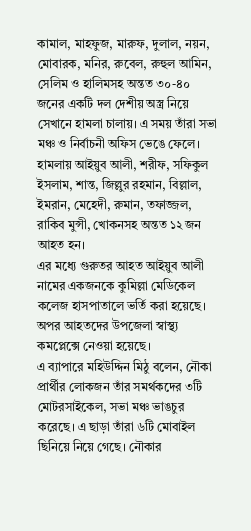কামাল, মাহফুজ, মারুফ, দুলাল, নয়ন, মোবারক, মনির, রুবেল, রুহুল আমিন, সেলিম ও হালিমসহ অন্তত ৩০-৪০ জনের একটি দল দেশীয় অস্ত্র নিয়ে সেখানে হামলা চালায়। এ সময় তাঁরা সভা মঞ্চ ও নির্বাচনী অফিস ভেঙে ফেলে। হামলায় আইয়ুব আলী, শরীফ, সফিকুল ইসলাম, শান্ত, জিল্লুর রহমান, বিল্লাল, ইমরান, মেহেদী, রুমান, তফাজ্জল, রাকিব মুন্সী, খোকনসহ অন্তত ১২ জন আহত হন।
এর মধ্যে গুরুতর আহত আইয়ুব আলী নামের একজনকে কুমিল্লা মেডিকেল কলেজ হাসপাতালে ভর্তি করা হয়েছে। অপর আহতদের উপজেলা স্বাস্থ্য কমপ্লেক্সে নেওয়া হয়েছে।
এ ব্যাপারে মহিউদ্দিন মিঠু বলেন, নৌকা প্রার্থীর লোকজন তাঁর সমর্থকদের ৩টি মোটরসাইকেল, সভা মঞ্চ ভাঙচুর করেছে। এ ছাড়া তাঁরা ৬টি মোবাইল ছিনিয়ে নিয়ে গেছে। নৌকার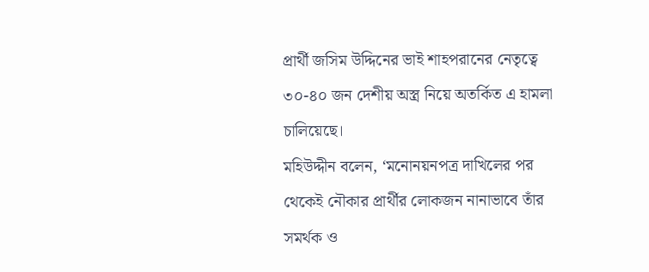প্রার্থী জসিম উদ্দিনের ভাই শাহপরানের নেতৃত্বে ৩০-৪০ জন দেশীয় অস্ত্র নিয়ে অতর্কিত এ হামলা চালিয়েছে।
মহিউদ্দীন বলেন, ‘মনোনয়নপত্র দাখিলের পর থেকেই নৌকার প্রার্থীর লোকজন নানাভাবে তাঁর সমর্থক ও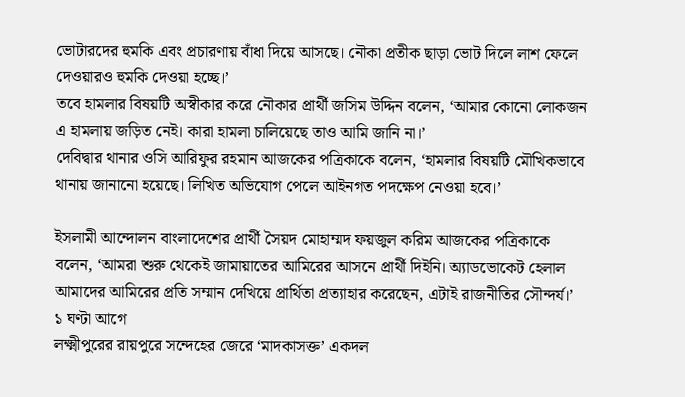ভোটারদের হুমকি এবং প্রচারণায় বাঁধা দিয়ে আসছে। নৌকা প্রতীক ছাড়া ভোট দিলে লাশ ফেলে দেওয়ারও হুমকি দেওয়া হচ্ছে।’
তবে হামলার বিষয়টি অস্বীকার করে নৌকার প্রার্থী জসিম উদ্দিন বলেন, ‘আমার কোনো লোকজন এ হামলায় জড়িত নেই। কারা হামলা চালিয়েছে তাও আমি জানি না।’
দেবিদ্বার থানার ওসি আরিফুর রহমান আজকের পত্রিকাকে বলেন, ‘হামলার বিষয়টি মৌখিকভাবে থানায় জানানো হয়েছে। লিখিত অভিযোগ পেলে আইনগত পদক্ষেপ নেওয়া হবে।’

ইসলামী আন্দোলন বাংলাদেশের প্রার্থী সৈয়দ মোহাম্মদ ফয়জুল করিম আজকের পত্রিকাকে বলেন, ‘আমরা শুরু থেকেই জামায়াতের আমিরের আসনে প্রার্থী দিইনি। অ্যাডভোকেট হেলাল আমাদের আমিরের প্রতি সম্মান দেখিয়ে প্রার্থিতা প্রত্যাহার করেছেন, এটাই রাজনীতির সৌন্দর্য।’
১ ঘণ্টা আগে
লক্ষ্মীপুরের রায়পুরে সন্দেহের জেরে ‘মাদকাসক্ত’ একদল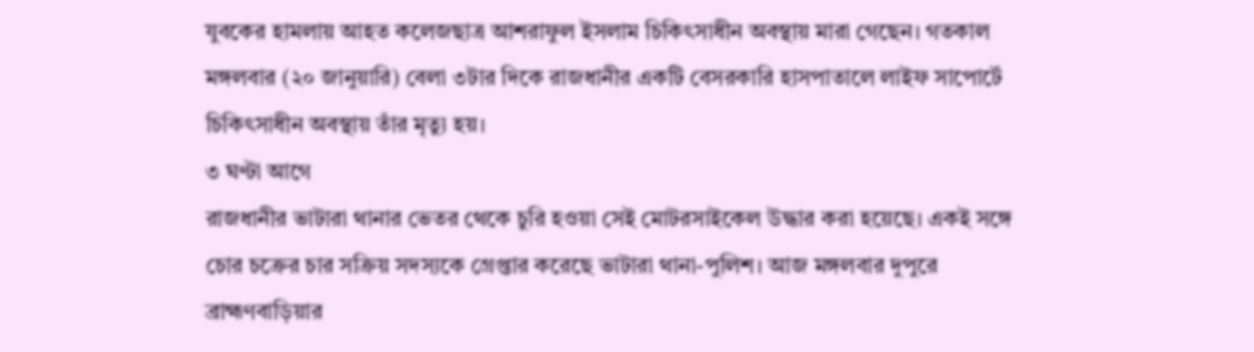যুবকের হামলায় আহত কলেজছাত্র আশরাফুল ইসলাম চিকিৎসাধীন অবস্থায় মারা গেছেন। গতকাল মঙ্গলবার (২০ জানুয়ারি) বেলা ৩টার দিকে রাজধানীর একটি বেসরকারি হাসপাতালে লাইফ সাপোর্টে চিকিৎসাধীন অবস্থায় তাঁর মৃত্যু হয়।
৩ ঘণ্টা আগে
রাজধানীর ভাটারা থানার ভেতর থেকে চুরি হওয়া সেই মোটরসাইকেল উদ্ধার করা হয়েছে। একই সঙ্গে চোর চক্রের চার সক্রিয় সদস্যকে গ্রেপ্তার করেছে ভাটারা থানা-পুলিশ। আজ মঙ্গলবার দুপুরে ব্রাহ্মণবাড়িয়ার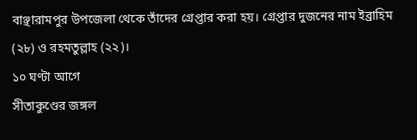বাঞ্ছারামপুর উপজেলা থেকে তাঁদের গ্রেপ্তার করা হয়। গ্রেপ্তার দুজনের নাম ইব্রাহিম (২৮) ও রহমতুল্লাহ (২২)।
১০ ঘণ্টা আগে
সীতাকুণ্ডের জঙ্গল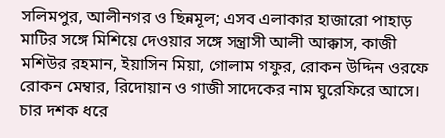সলিমপুর, আলীনগর ও ছিন্নমূল; এসব এলাকার হাজারো পাহাড় মাটির সঙ্গে মিশিয়ে দেওয়ার সঙ্গে সন্ত্রাসী আলী আক্কাস, কাজী মশিউর রহমান, ইয়াসিন মিয়া, গোলাম গফুর, রোকন উদ্দিন ওরফে রোকন মেম্বার, রিদোয়ান ও গাজী সাদেকের নাম ঘুরেফিরে আসে। চার দশক ধরে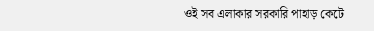ওই সব এলাকার সরকারি পাহাড় কেটে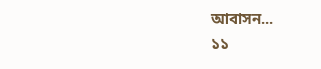আবাসন...
১১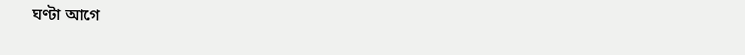ঘণ্টা আগে